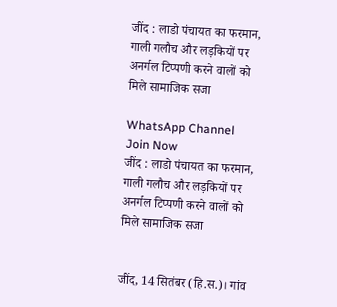जींद : लाडो पंचायत का फरमान, गाली गलौच और लड़कियों पर अनर्गल टिप्पणी करने वालों को मिले सामाजिक सजा

WhatsApp Channel Join Now
जींद : लाडो पंचायत का फरमान, गाली गलौच और लड़कियों पर अनर्गल टिप्पणी करने वालों को मिले सामाजिक सजा


जींद, 14 सितंबर (हि.स.)। गांव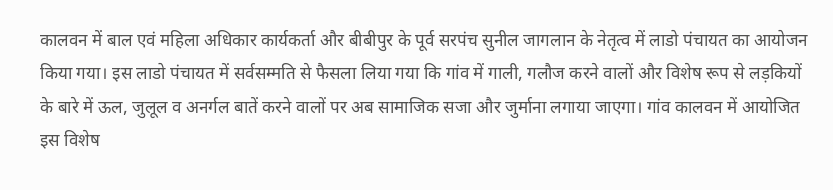कालवन में बाल एवं महिला अधिकार कार्यकर्ता और बीबीपुर के पूर्व सरपंच सुनील जागलान के नेतृत्व में लाडो पंचायत का आयोजन किया गया। इस लाडो पंचायत में सर्वसम्मति से फैसला लिया गया कि गांव में गाली, गलौज करने वालों और विशेष रूप से लड़कियों के बारे में ऊल, जुलूल व अनर्गल बातें करने वालों पर अब सामाजिक सजा और जुर्माना लगाया जाएगा। गांव कालवन में आयोजित इस विशेष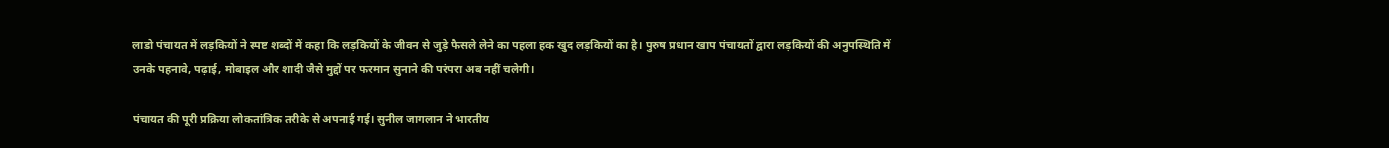लाडो पंचायत में लड़कियों ने स्पष्ट शब्दों में कहा कि लड़कियों के जीवन से जुड़े फैसले लेने का पहला हक खुद लड़कियों का है। पुरुष प्रधान खाप पंचायतों द्वारा लड़कियों की अनुपस्थिति में उनके पहनावे, पढ़ाई, मोबाइल और शादी जैसे मुद्दों पर फरमान सुनाने की परंपरा अब नहीं चलेगी।

पंचायत की पूरी प्रक्रिया लोकतांत्रिक तरीके से अपनाई गई। सुनील जागलान ने भारतीय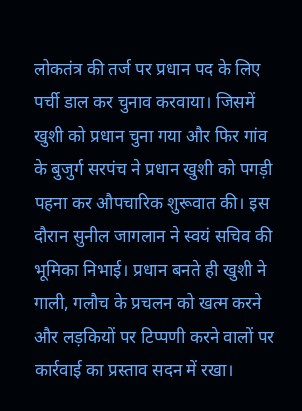लोकतंत्र की तर्ज पर प्रधान पद के लिए पर्ची डाल कर चुनाव करवाया। जिसमें खुशी को प्रधान चुना गया और फिर गांव के बुजुर्ग सरपंच ने प्रधान खुशी को पगड़ी पहना कर औपचारिक शुरूवात की। इस दौरान सुनील जागलान ने स्वयं सचिव की भूमिका निभाई। प्रधान बनते ही खुशी ने गाली, गलौच के प्रचलन को खत्म करने और लड़कियों पर टिप्पणी करने वालों पर कार्रवाई का प्रस्ताव सदन में रखा।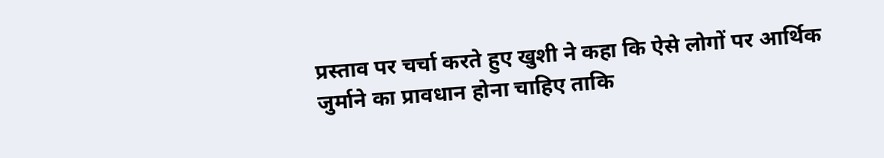प्रस्ताव पर चर्चा करते हुए खुशी ने कहा कि ऐसे लोगों पर आर्थिक जुर्माने का प्रावधान होना चाहिए ताकि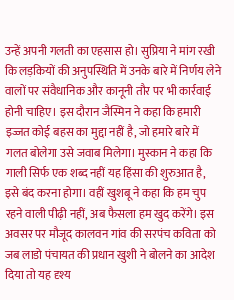उन्हें अपनी गलती का एहसास हो। सुप्रिया ने मांग रखी कि लड़कियों की अनुपस्थिति में उनके बारे में निर्णय लेने वालों पर संवैधानिक और कानूनी तौर पर भी कार्रवाई होनी चाहिए। इस दौरान जैस्मिन ने कहा कि हमारी इज्जत कोई बहस का मुद्दा नहीं है, जो हमारे बारे में गलत बोलेगा उसे जवाब मिलेगा। मुस्कान ने कहा कि गाली सिर्फ एक शब्द नहीं यह हिंसा की शुरुआत है, इसे बंद करना होगा। वहीं खुशबू ने कहा कि हम चुप रहने वाली पीढ़ी नहीं, अब फैसला हम खुद करेंगे। इस अवसर पर मौजूद कालवन गांव की सरपंच कविता को जब लाडो पंचायत की प्रधान खुशी ने बोलने का आदेश दिया तो यह दृश्य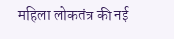महिला लोकतंत्र की नई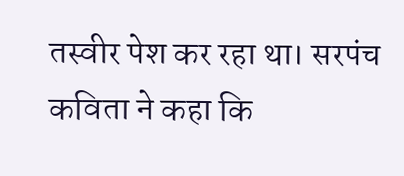तस्वीर पेश कर रहा था। सरपंच कविता ने कहा कि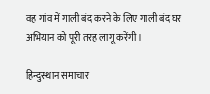वह गांव में गाली बंद करने के लिए गाली बंद घर अभियान को पूरी तरह लागू करेंगी।

हिन्दुस्थान समाचार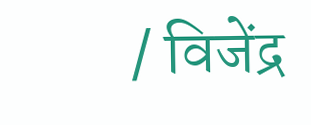/ विजेंद्र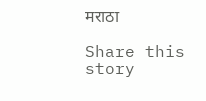मराठा

Share this story